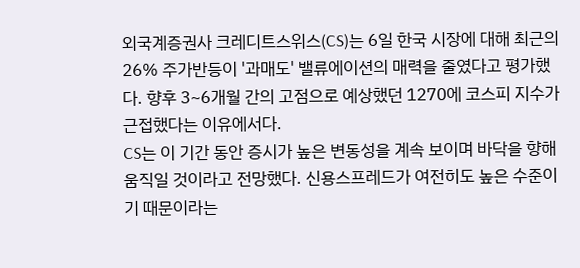외국계증권사 크레디트스위스(CS)는 6일 한국 시장에 대해 최근의 26% 주가반등이 '과매도' 밸류에이션의 매력을 줄였다고 평가했다. 향후 3~6개월 간의 고점으로 예상했던 1270에 코스피 지수가 근접했다는 이유에서다.
CS는 이 기간 동안 증시가 높은 변동성을 계속 보이며 바닥을 향해 움직일 것이라고 전망했다. 신용스프레드가 여전히도 높은 수준이기 때문이라는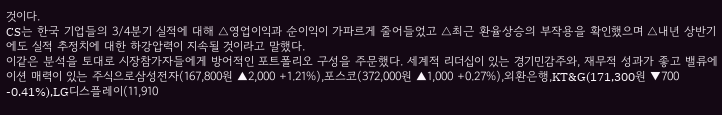것이다.
CS는 한국 기업들의 3/4분기 실적에 대해 △영업이익과 순이익이 가파르게 줄어들었고 △최근 환율상승의 부작용을 확인했으며 △내년 상반기에도 실적 추정치에 대한 하강압력이 지속될 것이라고 말했다.
이같은 분석을 토대로 시장참가자들에게 방어적인 포트폴리오 구성을 주문했다. 세계적 리더십이 있는 경기민감주와, 재무적 성과가 좋고 밸류에이션 매력이 있는 주식으로삼성전자(167,800원 ▲2,000 +1.21%),포스코(372,000원 ▲1,000 +0.27%),외환은행,KT&G(171,300원 ▼700 -0.41%),LG디스플레이(11,910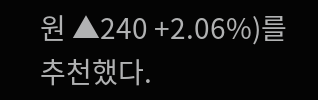원 ▲240 +2.06%)를 추천했다.